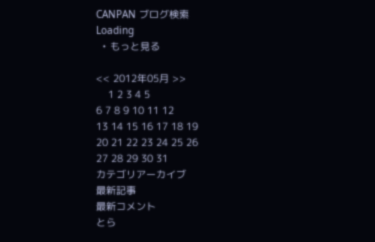CANPAN ブログ検索
Loading
  • もっと見る

<< 2012年05月 >>
    1 2 3 4 5
6 7 8 9 10 11 12
13 14 15 16 17 18 19
20 21 22 23 24 25 26
27 28 29 30 31
カテゴリアーカイブ
最新記事
最新コメント
とら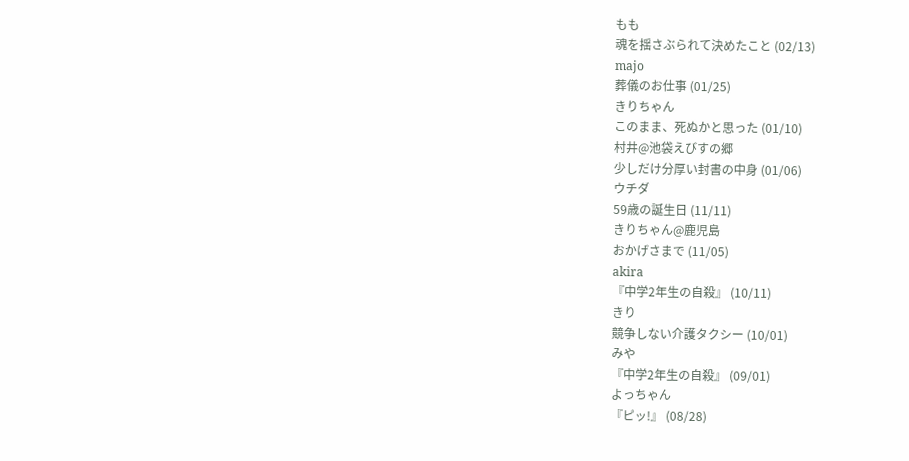もも
魂を揺さぶられて決めたこと (02/13)
majo
葬儀のお仕事 (01/25)
きりちゃん
このまま、死ぬかと思った (01/10)
村井@池袋えびすの郷
少しだけ分厚い封書の中身 (01/06)
ウチダ
59歳の誕生日 (11/11)
きりちゃん@鹿児島
おかげさまで (11/05)
akira
『中学2年生の自殺』 (10/11)
きり
競争しない介護タクシー (10/01)
みや
『中学2年生の自殺』 (09/01)
よっちゃん
『ピッ!』 (08/28)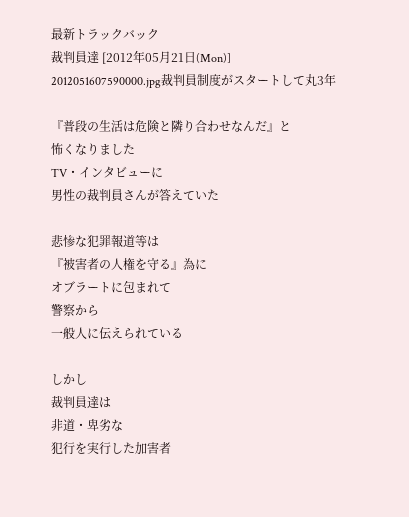最新トラックバック
裁判員達 [2012年05月21日(Mon)]
2012051607590000.jpg裁判員制度がスタートして丸3年

『普段の生活は危険と隣り合わせなんだ』と
怖くなりました
TV・インタビューに
男性の裁判員さんが答えていた

悲惨な犯罪報道等は
『被害者の人権を守る』為に
オブラートに包まれて
警察から
一般人に伝えられている

しかし
裁判員達は
非道・卑劣な
犯行を実行した加害者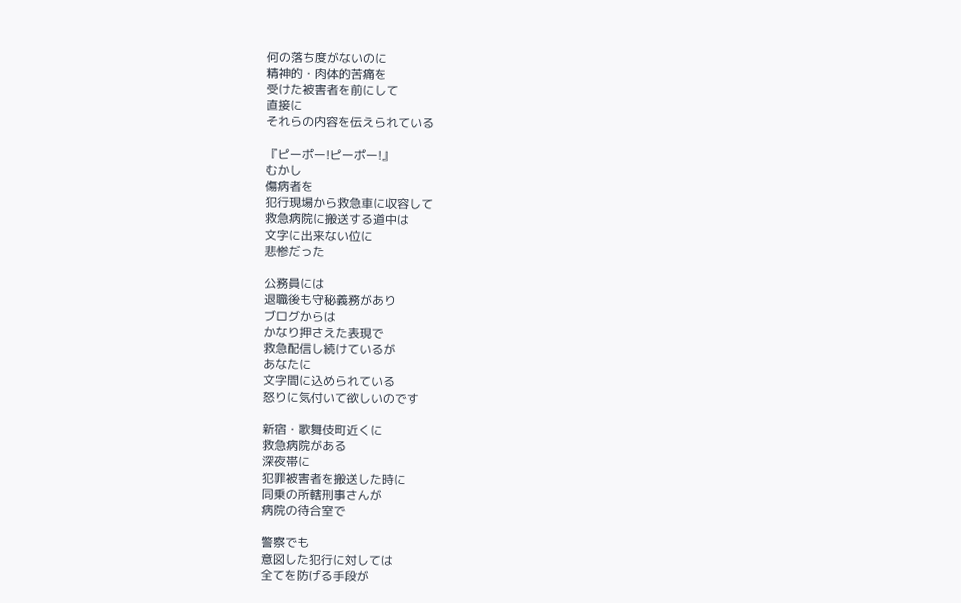何の落ち度がないのに
精神的・肉体的苦痛を
受けた被害者を前にして
直接に
それらの内容を伝えられている

『ピーポー!ピーポー!』
むかし
傷病者を
犯行現場から救急車に収容して
救急病院に搬送する道中は
文字に出来ない位に
悲惨だった

公務員には
退職後も守秘義務があり
ブログからは
かなり押さえた表現で
救急配信し続けているが
あなたに
文字間に込められている
怒りに気付いて欲しいのです

新宿・歌舞伎町近くに
救急病院がある
深夜帯に
犯罪被害者を搬送した時に
同乗の所轄刑事さんが
病院の待合室で

警察でも
意図した犯行に対しては
全てを防げる手段が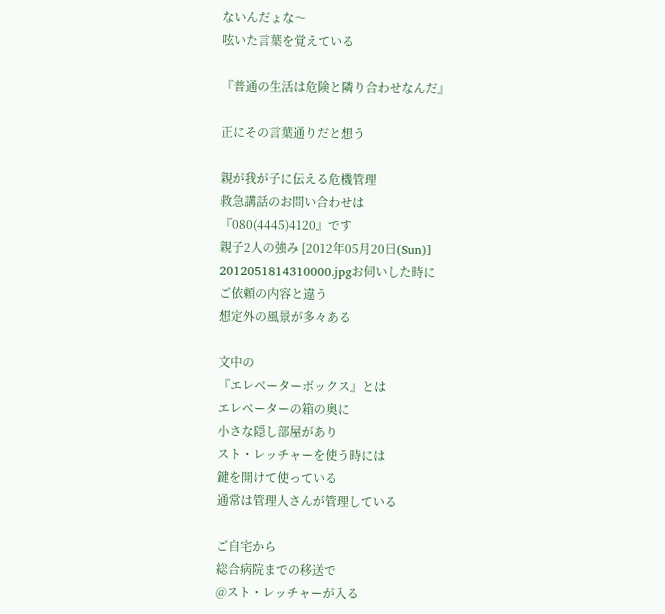ないんだょな〜
呟いた言葉を覚えている

『普通の生活は危険と隣り合わせなんだ』

正にその言葉通りだと想う

親が我が子に伝える危機管理
救急講話のお問い合わせは
『080(4445)4120』です
親子2人の強み [2012年05月20日(Sun)]
2012051814310000.jpgお伺いした時に
ご依頼の内容と違う
想定外の風景が多々ある

文中の
『エレベーターボックス』とは
エレベーターの箱の奥に
小さな隠し部屋があり
スト・レッチャーを使う時には
鍵を開けて使っている
通常は管理人さんが管理している

ご自宅から
総合病院までの移送で
@スト・レッチャーが入る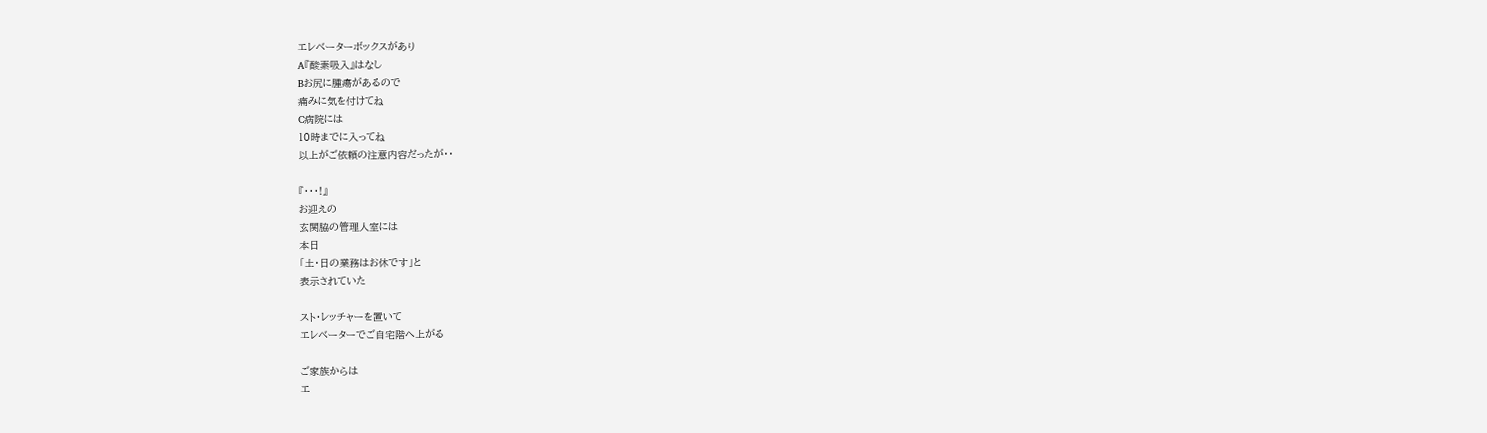エレベーターボックスがあり
A『酸素吸入』はなし
Bお尻に腫瘍があるので
痛みに気を付けてね
C病院には
10時までに入ってね
以上がご依頼の注意内容だったが・・

『・・・!』
お迎えの
玄関脇の管理人室には
本日
「土・日の業務はお休です」と
表示されていた

スト・レッチャーを置いて
エレベーターでご自宅階へ上がる

ご家族からは
エ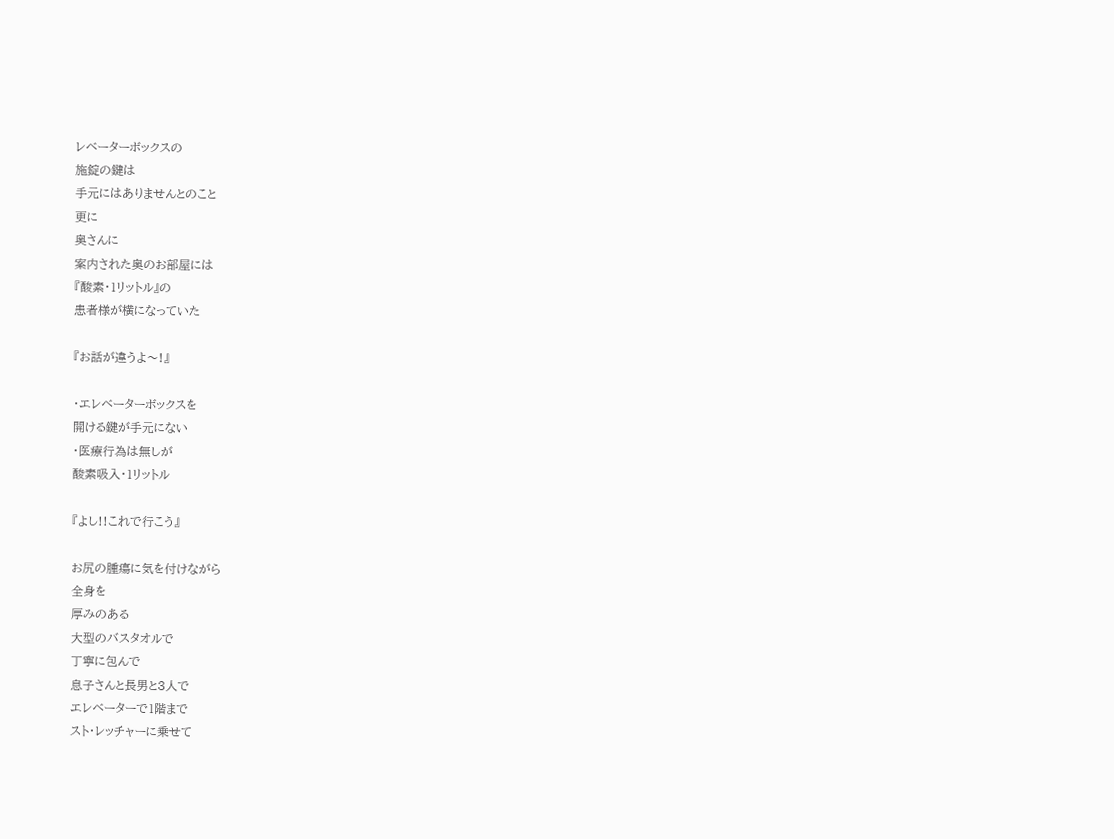レベーターボックスの
施錠の鍵は
手元にはありませんとのこと
更に
奥さんに
案内された奥のお部屋には
『酸素・1リットル』の
患者様が横になっていた

『お話が違うよ〜!』

・エレベーターボックスを
開ける鍵が手元にない
・医療行為は無しが
酸素吸入・1リットル

『よし!!これで行こう』

お尻の腫瘍に気を付けながら
全身を
厚みのある
大型のバスタオルで
丁寧に包んで
息子さんと長男と3人で
エレベーターで1階まで
スト・レッチャーに乗せて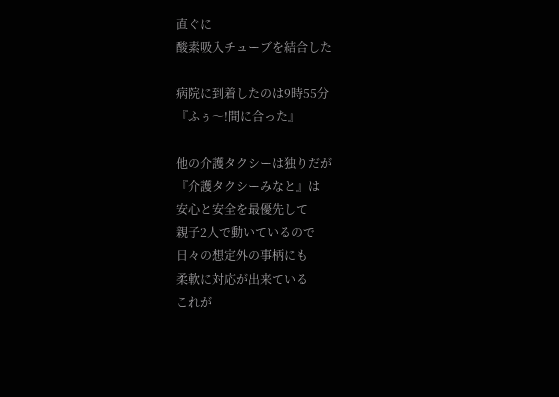直ぐに
酸素吸入チューブを結合した

病院に到着したのは9時55分
『ふぅ〜!間に合った』

他の介護タクシーは独りだが
『介護タクシーみなと』は
安心と安全を最優先して
親子2人で動いているので
日々の想定外の事柄にも
柔軟に対応が出来ている
これが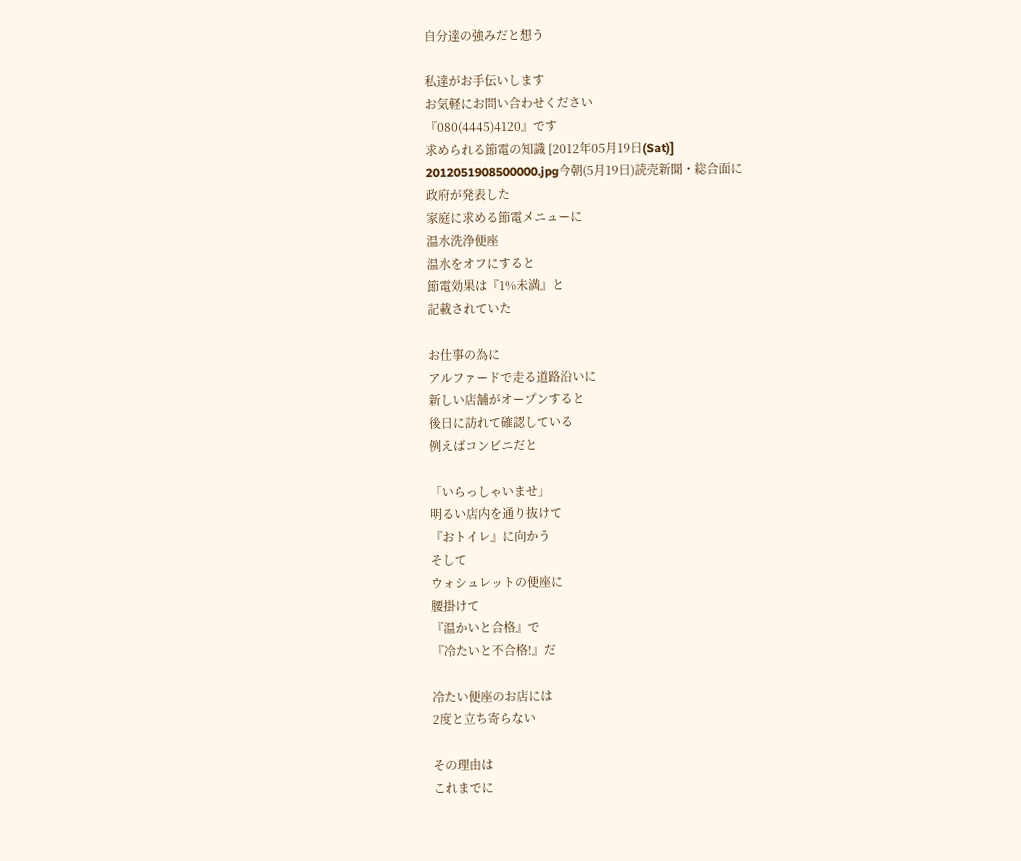自分達の強みだと想う

私達がお手伝いします
お気軽にお問い合わせください
『080(4445)4120』です
求められる節電の知識 [2012年05月19日(Sat)]
2012051908500000.jpg今朝(5月19日)読売新聞・総合面に
政府が発表した
家庭に求める節電メニューに
温水洗浄便座
温水をオフにすると
節電効果は『1%未満』と
記載されていた

お仕事の為に
アルファードで走る道路沿いに
新しい店舗がオープンすると
後日に訪れて確認している
例えばコンビニだと

「いらっしゃいませ」
明るい店内を通り抜けて
『おトイレ』に向かう
そして
ウォシュレットの便座に
腰掛けて
『温かいと合格』で
『冷たいと不合格!』だ

冷たい便座のお店には
2度と立ち寄らない

その理由は
これまでに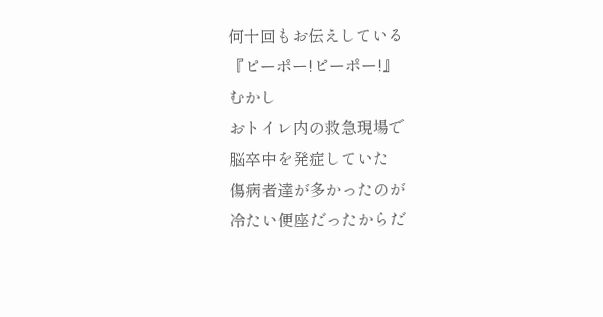何十回もお伝えしている
『ピーポー!ピーポー!』
むかし
おトイレ内の救急現場で
脳卒中を発症していた
傷病者達が多かったのが
冷たい便座だったからだ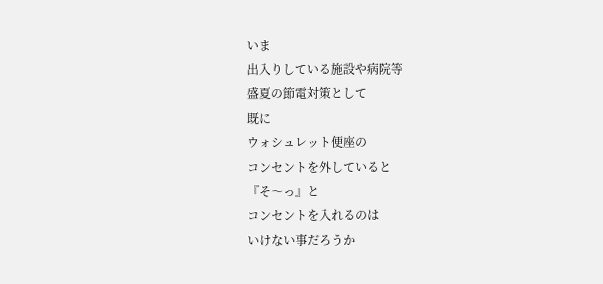いま
出入りしている施設や病院等
盛夏の節電対策として
既に
ウォシュレット便座の
コンセントを外していると
『そ〜っ』と
コンセントを入れるのは
いけない事だろうか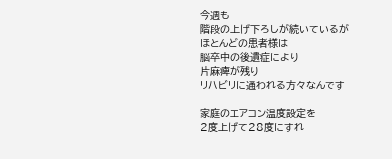今週も
階段の上げ下ろしが続いているが
ほとんどの患者様は
脳卒中の後遺症により
片麻痺が残り
リハビリに通われる方々なんです

家庭のエアコン温度設定を
2度上げて28度にすれ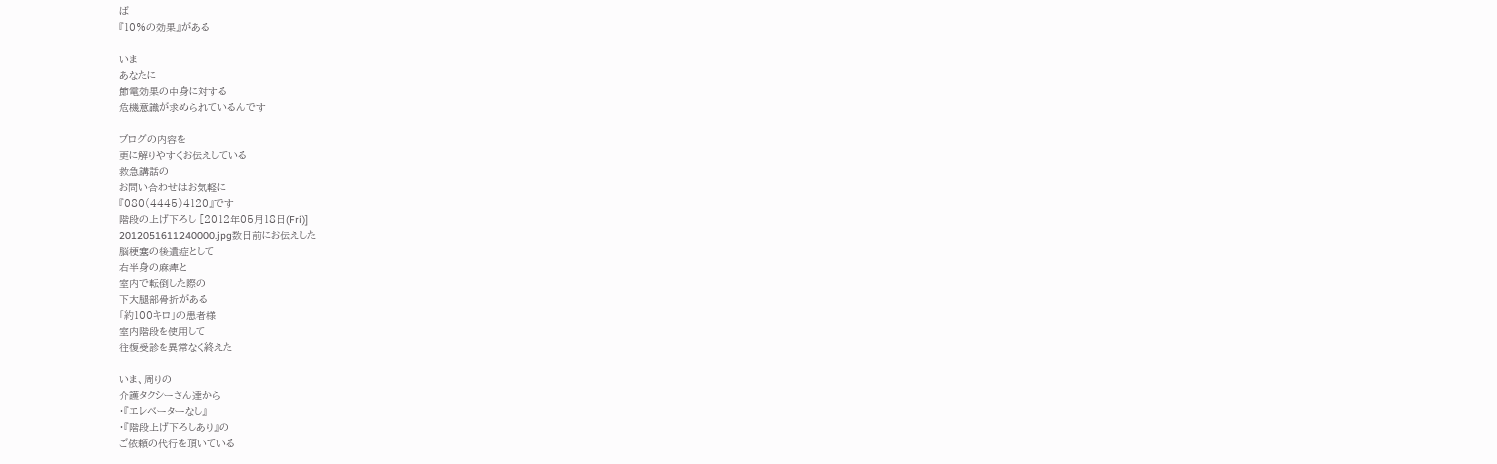ば
『10%の効果』がある

いま
あなたに
節電効果の中身に対する
危機意識が求められているんです

ブログの内容を
更に解りやすくお伝えしている
救急講話の
お問い合わせはお気軽に
『080(4445)4120』です
階段の上げ下ろし [2012年05月18日(Fri)]
2012051611240000.jpg数日前にお伝えした
脳梗塞の後遺症として
右半身の麻痺と
室内で転倒した際の
下大腿部骨折がある
「約100キロ」の患者様
室内階段を使用して
往復受診を異常なく終えた

いま、周りの
介護タクシーさん達から
・『エレベーターなし』
・『階段上げ下ろしあり』の
ご依頼の代行を頂いている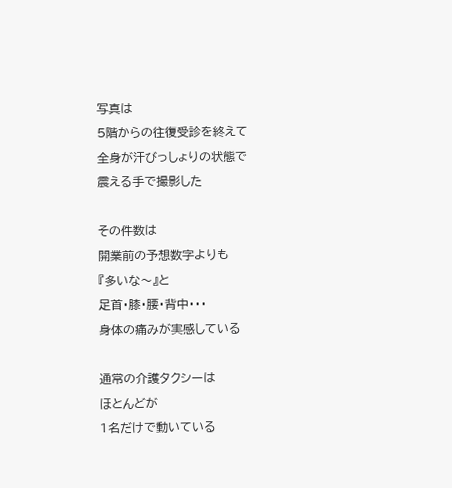写真は
5階からの往復受診を終えて
全身が汗びっしょりの状態で
震える手で撮影した

その件数は
開業前の予想数字よりも
『多いな〜』と
足首・膝・腰・背中・・・
身体の痛みが実感している

通常の介護タクシーは
ほとんどが
1名だけで動いている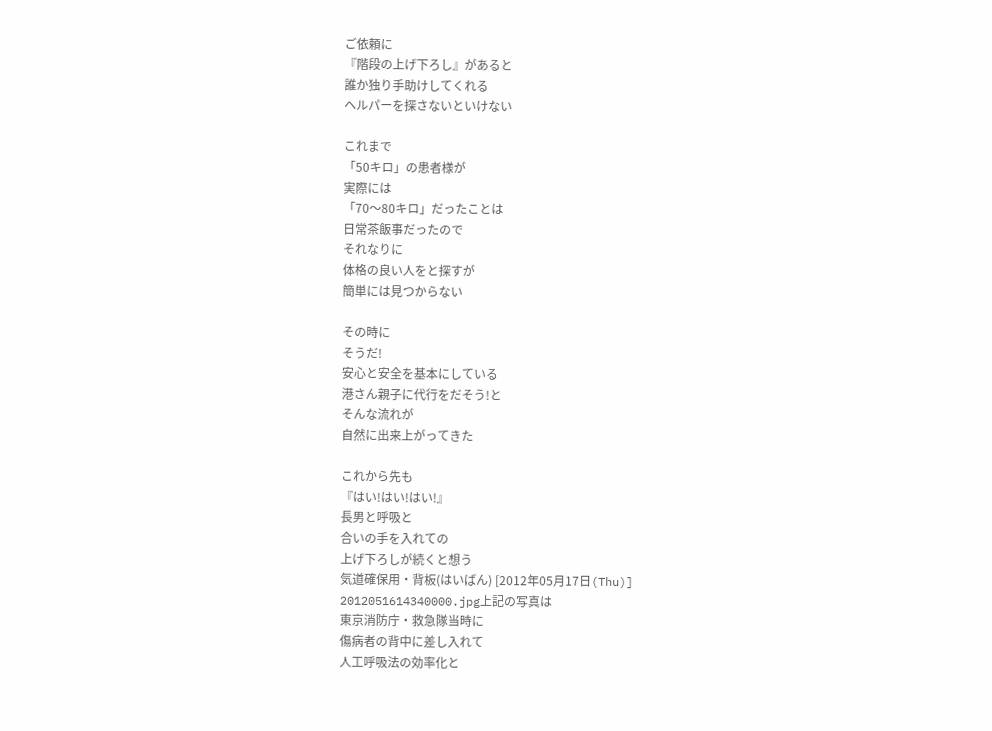ご依頼に
『階段の上げ下ろし』があると
誰か独り手助けしてくれる
ヘルパーを探さないといけない

これまで
「50キロ」の患者様が
実際には
「70〜80キロ」だったことは
日常茶飯事だったので
それなりに
体格の良い人をと探すが
簡単には見つからない

その時に
そうだ!
安心と安全を基本にしている
港さん親子に代行をだそう!と
そんな流れが
自然に出来上がってきた

これから先も
『はい!はい!はい!』
長男と呼吸と
合いの手を入れての
上げ下ろしが続くと想う
気道確保用・背板(はいばん) [2012年05月17日(Thu)]
2012051614340000.jpg上記の写真は
東京消防庁・救急隊当時に
傷病者の背中に差し入れて
人工呼吸法の効率化と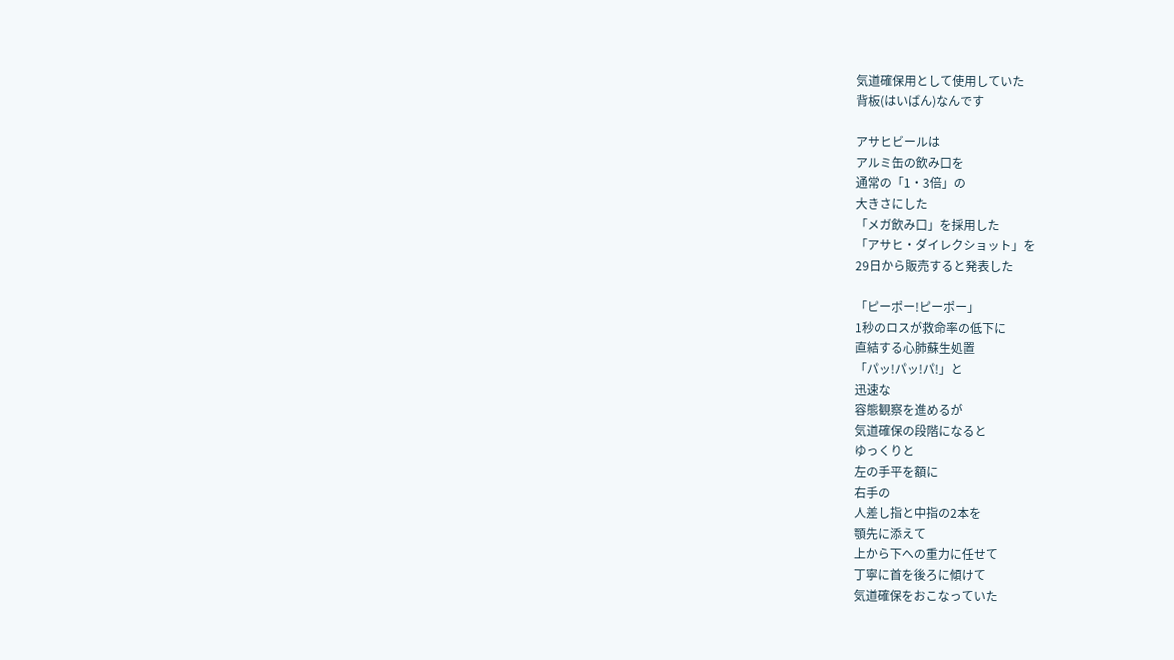気道確保用として使用していた
背板(はいばん)なんです

アサヒビールは
アルミ缶の飲み口を
通常の「1・3倍」の
大きさにした
「メガ飲み口」を採用した
「アサヒ・ダイレクショット」を
29日から販売すると発表した

「ピーポー!ピーポー」
1秒のロスが救命率の低下に
直結する心肺蘇生処置
「パッ!パッ!パ!」と
迅速な
容態観察を進めるが
気道確保の段階になると
ゆっくりと
左の手平を額に
右手の
人差し指と中指の2本を
顎先に添えて
上から下への重力に任せて
丁寧に首を後ろに傾けて
気道確保をおこなっていた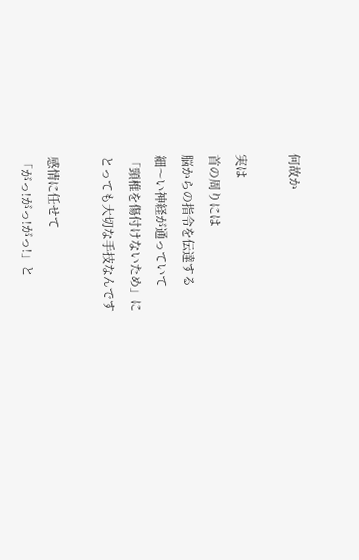何故か

実は
首の周りには
脳からの指令を伝達する
細〜い神経が通っていて
「頸椎を傷付けないため」に
とっても大切な手技なんです

感情に任せて
「がっ!がっ!がっ!」と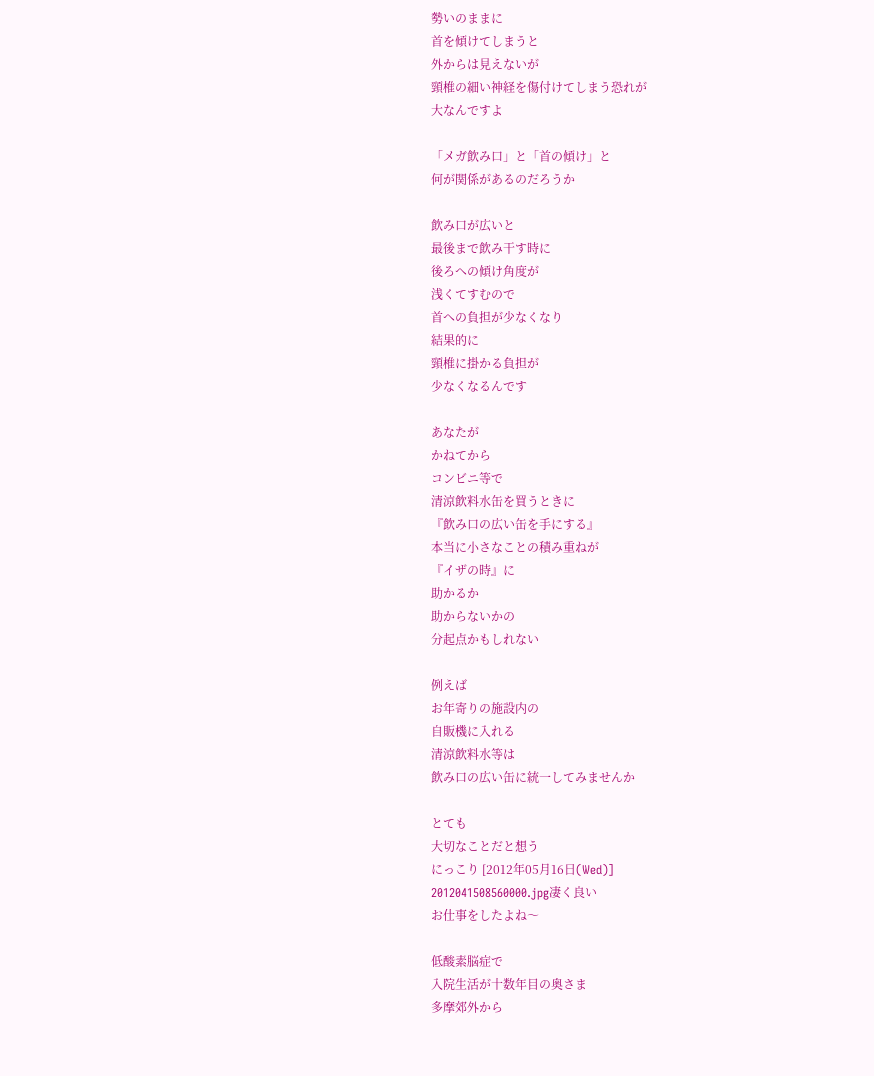勢いのままに
首を傾けてしまうと
外からは見えないが
頸椎の細い神経を傷付けてしまう恐れが
大なんですよ

「メガ飲み口」と「首の傾け」と
何が関係があるのだろうか

飲み口が広いと
最後まで飲み干す時に
後ろへの傾け角度が
浅くてすむので
首への負担が少なくなり
結果的に
頸椎に掛かる負担が
少なくなるんです

あなたが
かねてから
コンビニ等で
清涼飲料水缶を買うときに
『飲み口の広い缶を手にする』
本当に小さなことの積み重ねが
『イザの時』に
助かるか
助からないかの
分起点かもしれない

例えば
お年寄りの施設内の
自販機に入れる
清涼飲料水等は
飲み口の広い缶に統一してみませんか

とても
大切なことだと想う
にっこり [2012年05月16日(Wed)]
2012041508560000.jpg凄く良い
お仕事をしたよね〜

低酸素脳症で
入院生活が十数年目の奥さま
多摩郊外から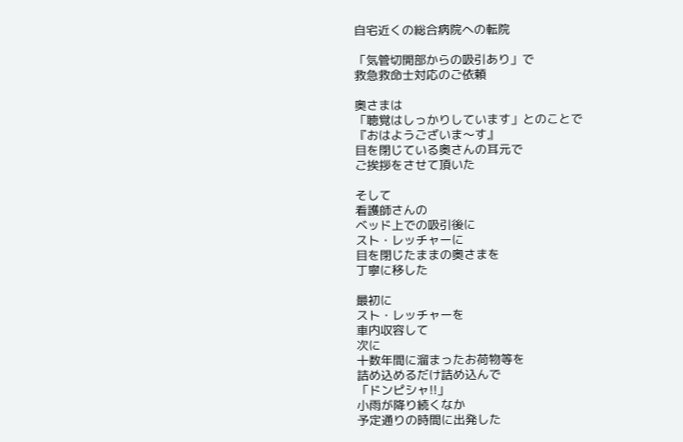自宅近くの総合病院への転院

「気管切開部からの吸引あり」で
救急救命士対応のご依頼

奥さまは
「聴覚はしっかりしています」とのことで
『おはようございま〜す』
目を閉じている奥さんの耳元で
ご挨拶をさせて頂いた

そして
看護師さんの
ベッド上での吸引後に
スト・レッチャーに
目を閉じたままの奥さまを
丁寧に移した

最初に
スト・レッチャーを
車内収容して
次に
十数年間に溜まったお荷物等を
詰め込めるだけ詰め込んで
「ドンピシャ!!」
小雨が降り続くなか
予定通りの時間に出発した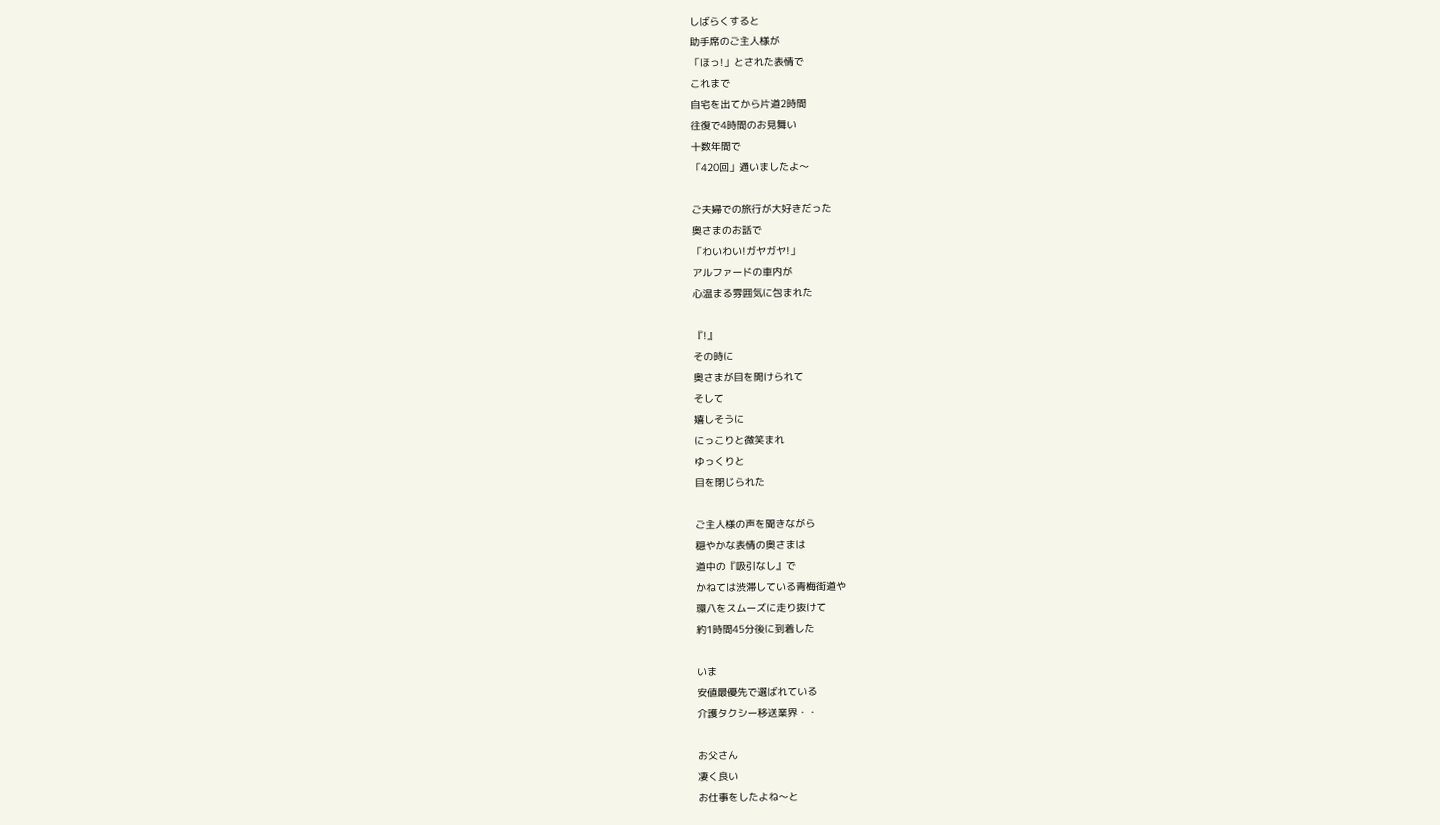しばらくすると
助手席のご主人様が
「ほっ!」とされた表情で
これまで
自宅を出てから片道2時間
往復で4時間のお見舞い
十数年間で
「420回」通いましたよ〜

ご夫婦での旅行が大好きだった
奥さまのお話で
「わいわい!ガヤガヤ!」
アルファードの車内が
心温まる雰囲気に包まれた

『!』
その時に
奥さまが目を開けられて
そして
嬉しそうに
にっこりと微笑まれ
ゆっくりと
目を閉じられた

ご主人様の声を聞きながら
穏やかな表情の奥さまは
道中の『吸引なし』で
かねては渋滞している青梅街道や
環八をスムーズに走り抜けて
約1時間45分後に到着した

いま
安値最優先で選ばれている
介護タクシー移送業界・・

お父さん
凄く良い
お仕事をしたよね〜と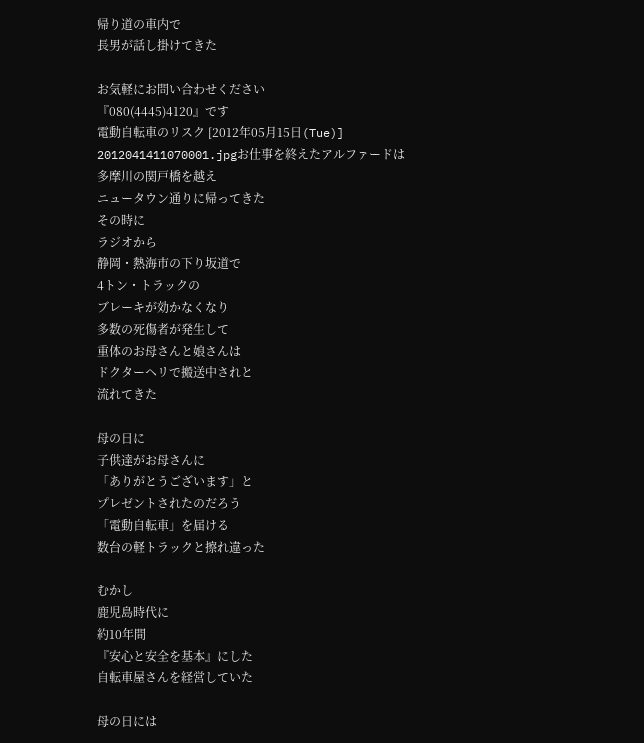帰り道の車内で
長男が話し掛けてきた

お気軽にお問い合わせください
『080(4445)4120』です
電動自転車のリスク [2012年05月15日(Tue)]
2012041411070001.jpgお仕事を終えたアルファードは
多摩川の関戸橋を越え
ニュータウン通りに帰ってきた
その時に
ラジオから
静岡・熱海市の下り坂道で
4トン・トラックの
ブレーキが効かなくなり
多数の死傷者が発生して
重体のお母さんと娘さんは
ドクターヘリで搬送中されと
流れてきた

母の日に
子供達がお母さんに
「ありがとうございます」と
プレゼントされたのだろう
「電動自転車」を届ける
数台の軽トラックと擦れ違った

むかし
鹿児島時代に
約10年間
『安心と安全を基本』にした
自転車屋さんを経営していた

母の日には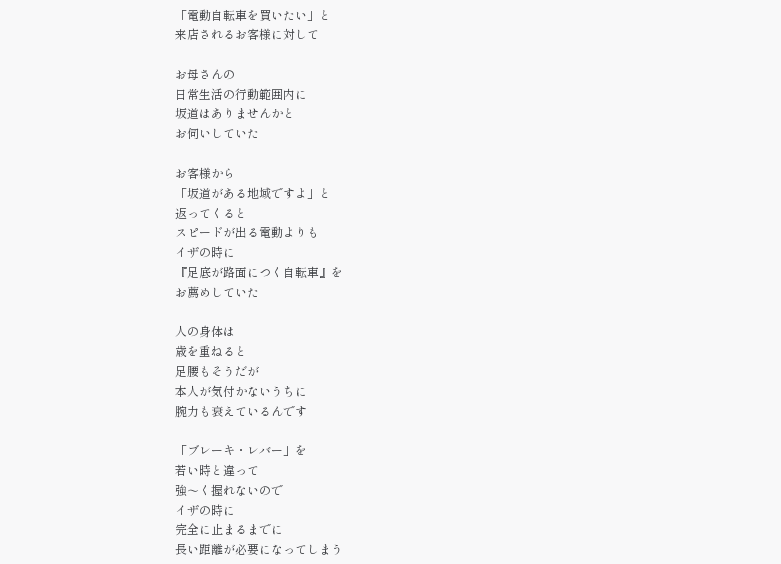「電動自転車を買いたい」と
来店されるお客様に対して

お母さんの
日常生活の行動範囲内に
坂道はありませんかと
お伺いしていた

お客様から
「坂道がある地域ですよ」と
返ってくると
スピードが出る電動よりも
イザの時に
『足底が路面につく自転車』を
お薦めしていた

人の身体は
歳を重ねると
足腰もそうだが
本人が気付かないうちに
腕力も衰えているんです

「ブレーキ・レバー」を
若い時と違って
強〜く握れないので
イザの時に
完全に止まるまでに
長い距離が必要になってしまう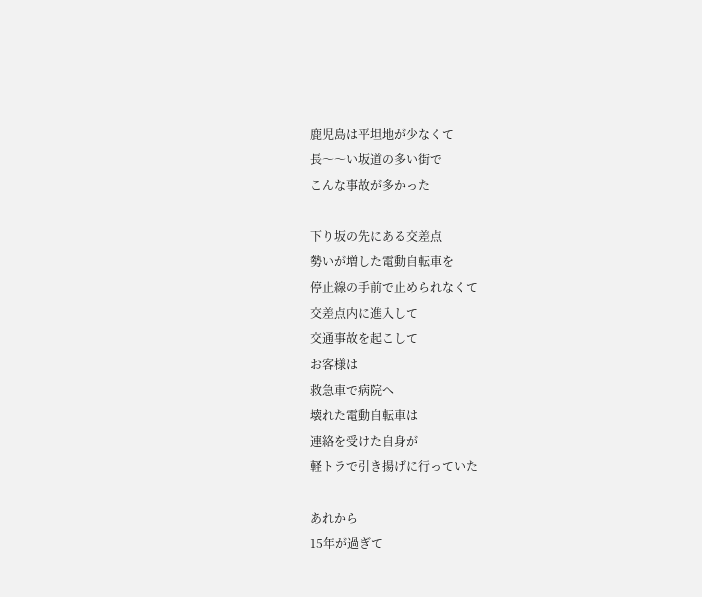鹿児島は平坦地が少なくて
長〜〜い坂道の多い街で
こんな事故が多かった

下り坂の先にある交差点
勢いが増した電動自転車を
停止線の手前で止められなくて
交差点内に進入して
交通事故を起こして
お客様は
救急車で病院へ
壊れた電動自転車は
連絡を受けた自身が
軽トラで引き揚げに行っていた

あれから
15年が過ぎて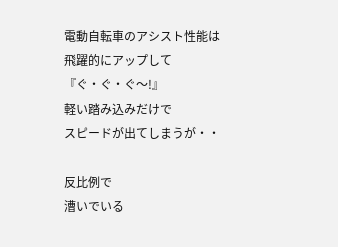電動自転車のアシスト性能は
飛躍的にアップして
『ぐ・ぐ・ぐ〜!』
軽い踏み込みだけで
スピードが出てしまうが・・

反比例で
漕いでいる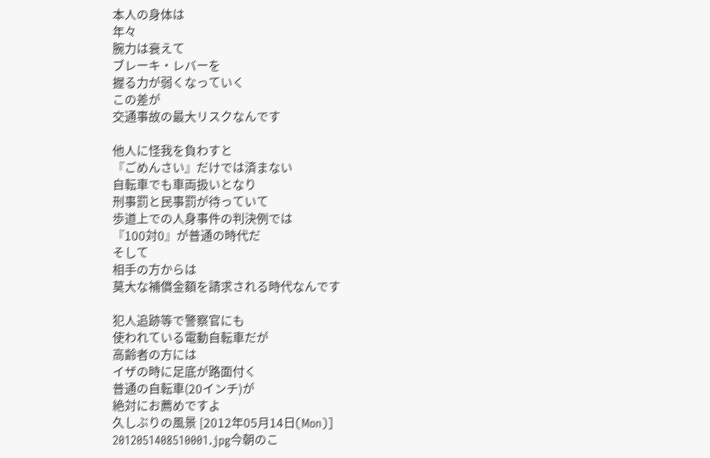本人の身体は
年々
腕力は衰えて
ブレーキ・レバーを
握る力が弱くなっていく
この差が
交通事故の最大リスクなんです

他人に怪我を負わすと
『ごめんさい』だけでは済まない
自転車でも車両扱いとなり
刑事罰と民事罰が待っていて
歩道上での人身事件の判決例では
『100対0』が普通の時代だ
そして
相手の方からは
莫大な補償金額を請求される時代なんです

犯人追跡等で警察官にも
使われている電動自転車だが
高齢者の方には
イザの時に足底が路面付く
普通の自転車(20インチ)が
絶対にお薦めですよ
久しぶりの風景 [2012年05月14日(Mon)]
2012051408510001.jpg今朝のこ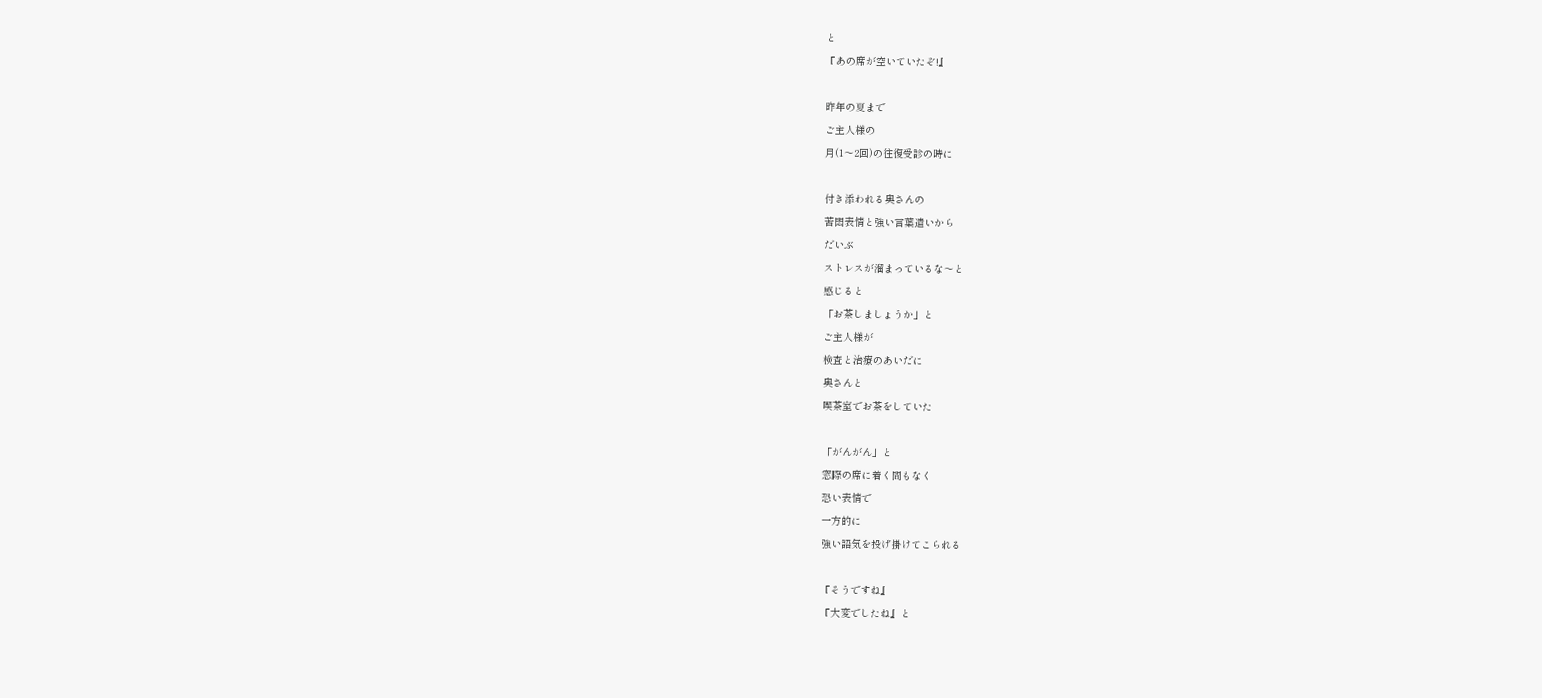と
『あの席が空いていたぞ!』

昨年の夏まで
ご主人様の
月(1〜2回)の往復受診の時に

付き添われる奥さんの
苦悶表情と強い言葉遣いから
だいぶ
ストレスが溜まっているな〜と
感じると
「お茶しましょうか」と
ご主人様が
検査と治療のあいだに
奥さんと
喫茶室でお茶をしていた

「がんがん」と
窓際の席に着く間もなく
恐い表情で
一方的に
強い語気を投げ掛けてこられる

『そうですね』
『大変でしたね』と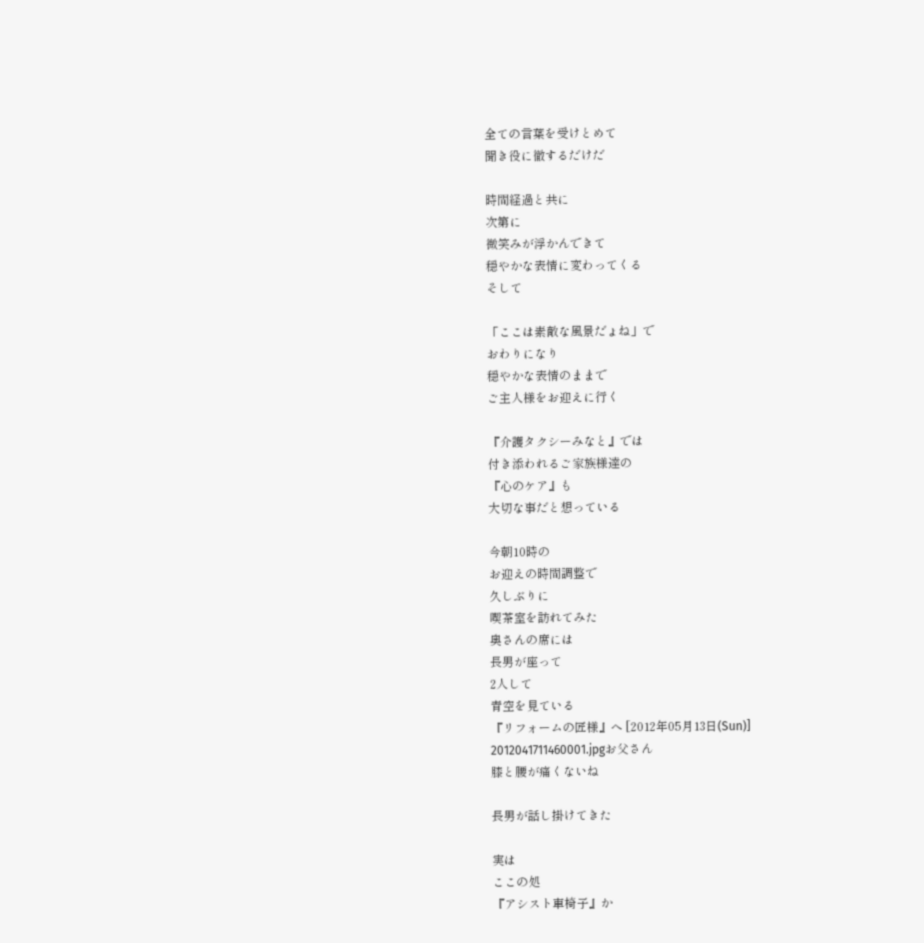全ての言葉を受けとめて
聞き役に徹するだけだ

時間経過と共に
次第に
微笑みが浮かんできて
穏やかな表情に変わってくる
そして

「ここは素敵な風景だょね」で
おわりになり
穏やかな表情のままで
ご主人様をお迎えに行く

『介護タクシーみなと』では
付き添われるご家族様達の
『心のケア』も
大切な事だと想っている

今朝10時の
お迎えの時間調整で
久しぶりに
喫茶室を訪れてみた
奥さんの席には
長男が座って
2人して
青空を見ている
『リフォームの匠様』へ [2012年05月13日(Sun)]
2012041711460001.jpgお父さん
膝と腰が痛くないね

長男が話し掛けてきた

実は
ここの処
『アシスト車椅子』か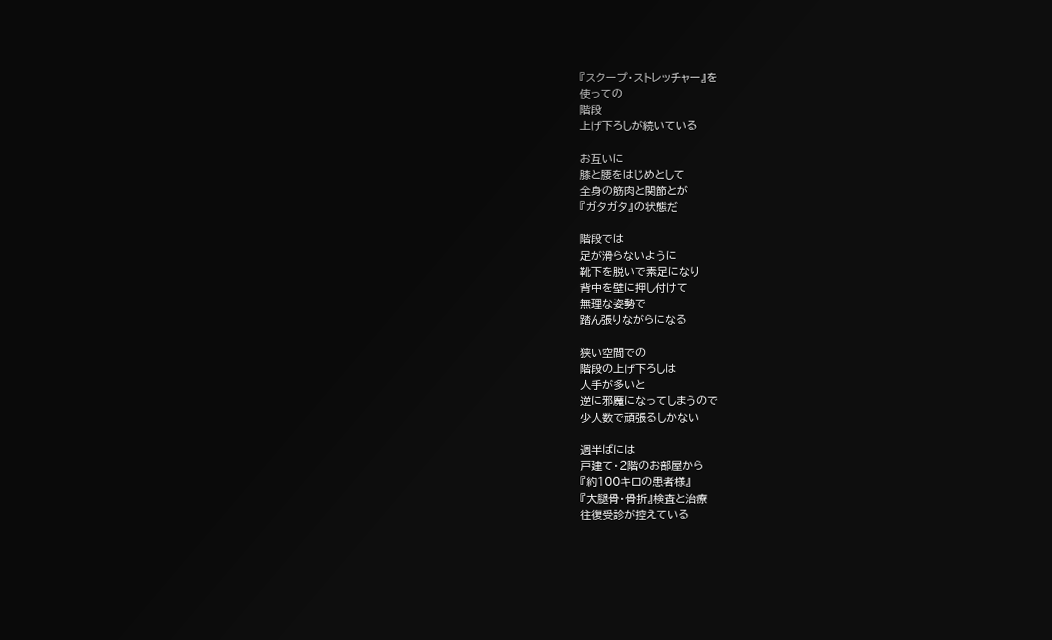『スクープ・ストレッチャー』を
使っての
階段
上げ下ろしが続いている

お互いに
膝と腰をはじめとして
全身の筋肉と関節とが
『ガタガタ』の状態だ

階段では
足が滑らないように
靴下を脱いで素足になり
背中を壁に押し付けて
無理な姿勢で
踏ん張りながらになる

狭い空間での
階段の上げ下ろしは
人手が多いと
逆に邪魔になってしまうので
少人数で頑張るしかない

週半ばには
戸建て・2階のお部屋から
『約100キロの患者様』
『大腿骨・骨折』検査と治療
往復受診が控えている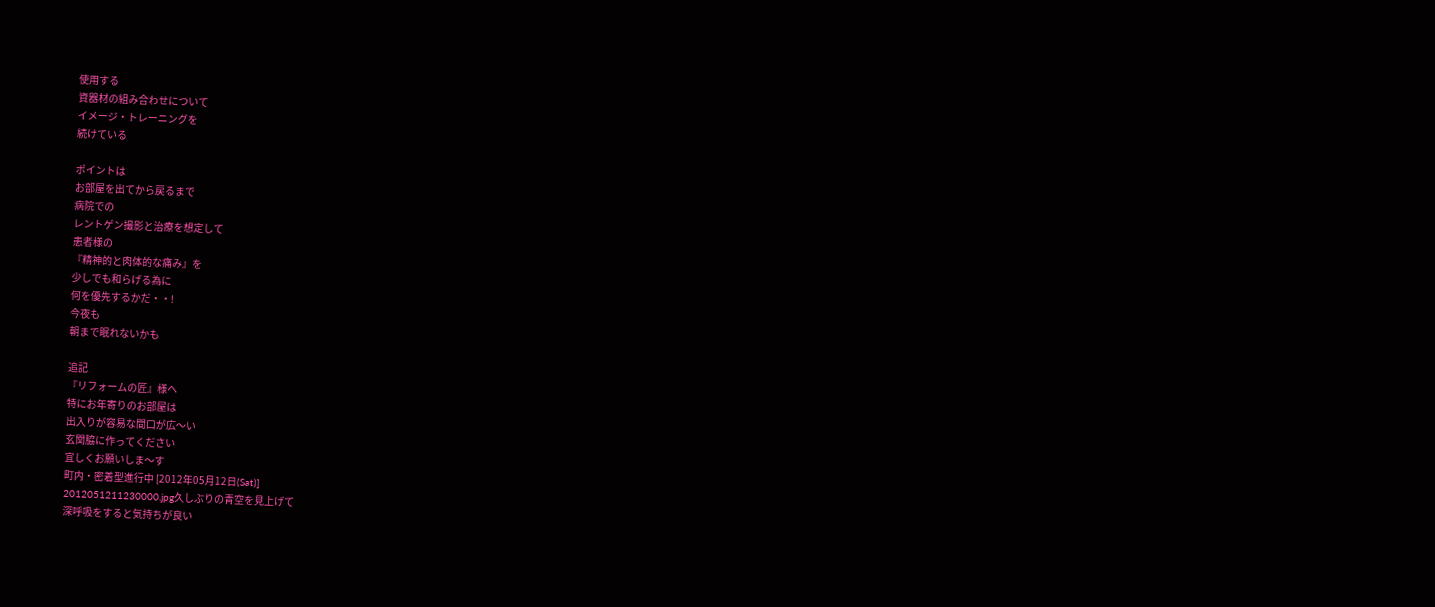使用する
資器材の組み合わせについて
イメージ・トレーニングを
続けている

ポイントは
お部屋を出てから戻るまで
病院での
レントゲン撮影と治療を想定して
患者様の
『精神的と肉体的な痛み』を
少しでも和らげる為に
何を優先するかだ・・!
今夜も
朝まで眠れないかも

追記
『リフォームの匠』様へ
特にお年寄りのお部屋は
出入りが容易な間口が広〜い
玄関脇に作ってください
宜しくお願いしま〜す
町内・密着型進行中 [2012年05月12日(Sat)]
2012051211230000.jpg久しぶりの青空を見上げて
深呼吸をすると気持ちが良い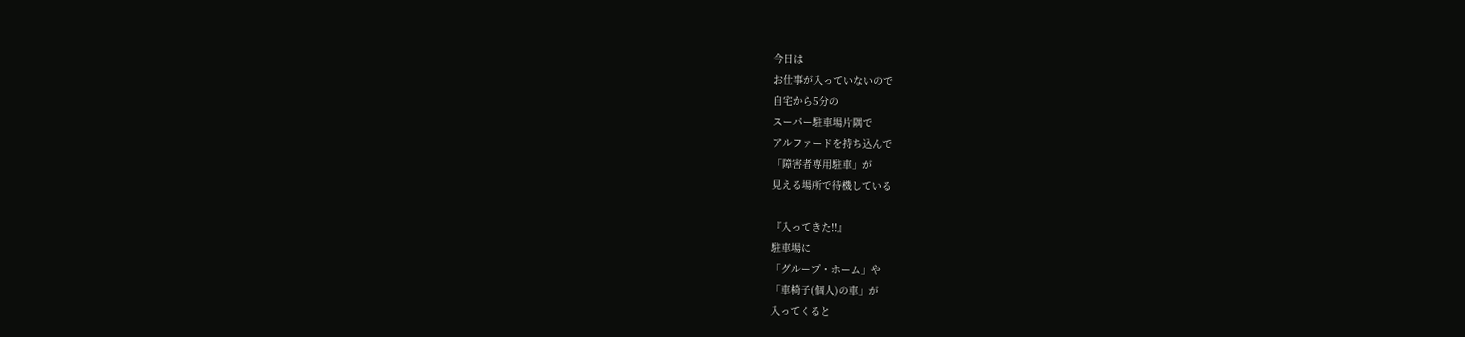今日は
お仕事が入っていないので
自宅から5分の
スーパー駐車場片隅で
アルファードを持ち込んで
「障害者専用駐車」が
見える場所で待機している

『入ってきた!!』
駐車場に
「グループ・ホーム」や
「車椅子(個人)の車」が
入ってくると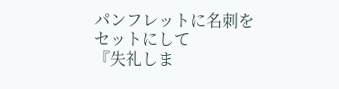パンフレットに名刺を
セットにして
『失礼しま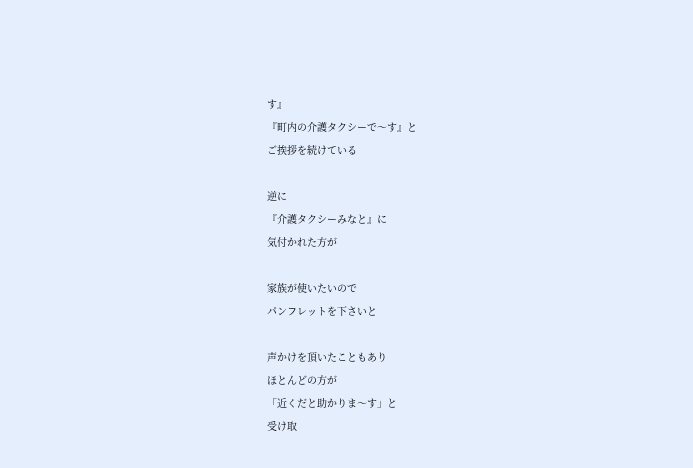す』
『町内の介護タクシーで〜す』と
ご挨拶を続けている

逆に
『介護タクシーみなと』に
気付かれた方が

家族が使いたいので
パンフレットを下さいと

声かけを頂いたこともあり
ほとんどの方が
「近くだと助かりま〜す」と
受け取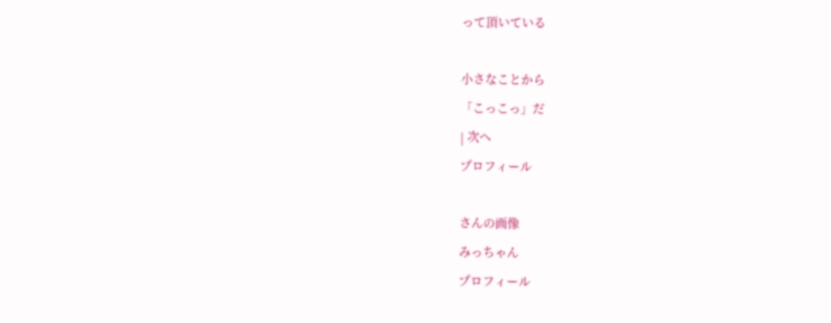って頂いている

小さなことから
「こっこっ」だ
| 次へ
プロフィール

さんの画像
みっちゃん
プロフィール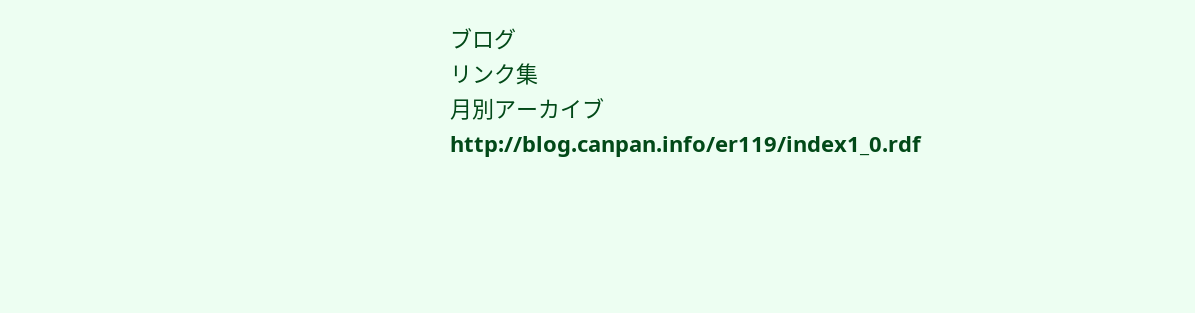ブログ
リンク集
月別アーカイブ
http://blog.canpan.info/er119/index1_0.rdf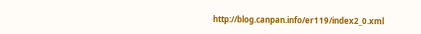http://blog.canpan.info/er119/index2_0.xml